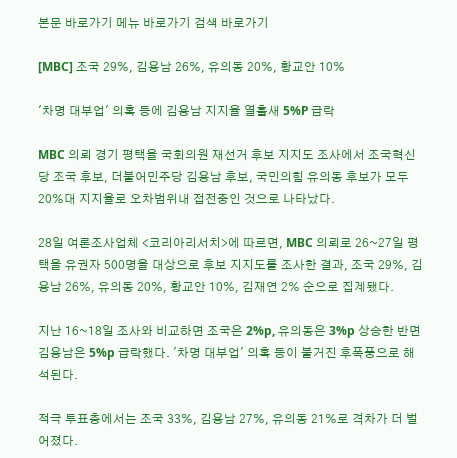본문 바로가기 메뉴 바로가기 검색 바로가기

[MBC] 조국 29%, 김용남 26%, 유의동 20%, 황교안 10%

'차명 대부업' 의혹 등에 김용남 지지율 열흘새 5%P 급락

MBC 의뢰 경기 평택을 국회의원 재선거 후보 지지도 조사에서 조국혁신당 조국 후보, 더불어민주당 김용남 후보, 국민의힘 유의동 후보가 모두 20%대 지지율로 오차범위내 접전중인 것으로 나타났다.

28일 여론조사업체 <코리아리서치>에 따르면, MBC 의뢰로 26~27일 평택을 유권자 500명을 대상으로 후보 지지도를 조사한 결과, 조국 29%, 김용남 26%, 유의동 20%, 황교안 10%, 김재연 2% 순으로 집계됐다.

지난 16~18일 조사와 비교하면 조국은 2%p, 유의동은 3%p 상승한 반면 김용남은 5%p 급락했다. '차명 대부업' 의혹 등이 불거진 후폭풍으로 해석된다.

적극 투표층에서는 조국 33%, 김용남 27%, 유의동 21%로 격차가 더 벌어졌다.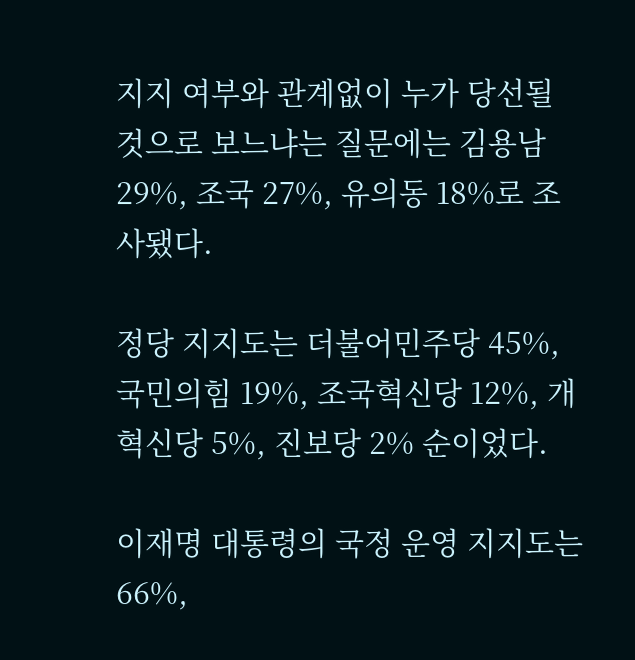지지 여부와 관계없이 누가 당선될 것으로 보느냐는 질문에는 김용남 29%, 조국 27%, 유의동 18%로 조사됐다.

정당 지지도는 더불어민주당 45%, 국민의힘 19%, 조국혁신당 12%, 개혁신당 5%, 진보당 2% 순이었다.

이재명 대통령의 국정 운영 지지도는 66%,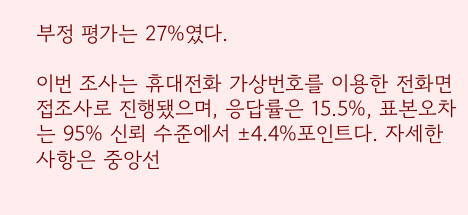부정 평가는 27%였다.

이번 조사는 휴대전화 가상번호를 이용한 전화면접조사로 진행됐으며, 응답률은 15.5%, 표본오차는 95% 신뢰 수준에서 ±4.4%포인트다. 자세한 사항은 중앙선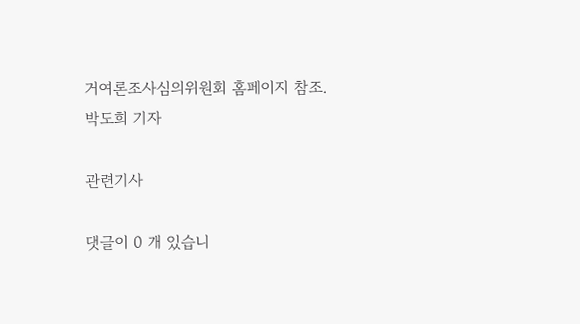거여론조사심의위원회 홈페이지 참조.
박도희 기자

관련기사

댓글이 0 개 있습니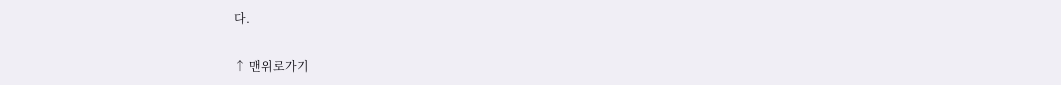다.

↑ 맨위로가기